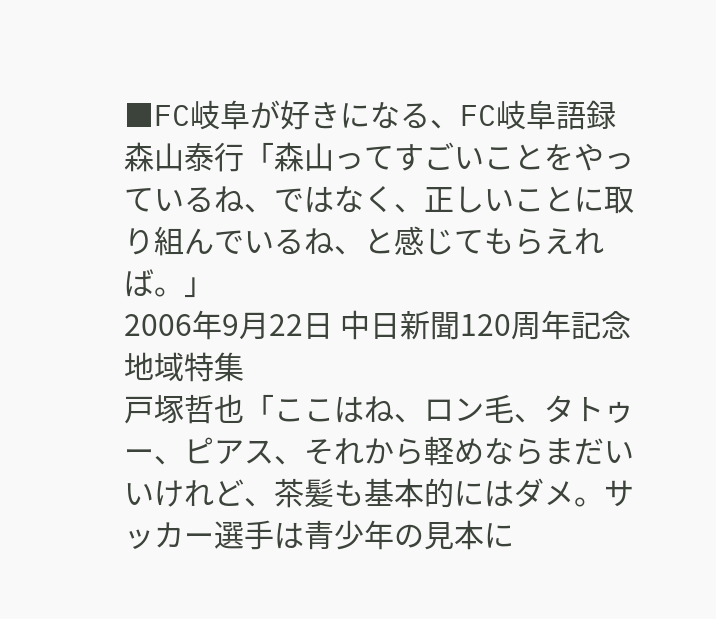■FC岐阜が好きになる、FC岐阜語録
森山泰行「森山ってすごいことをやっているね、ではなく、正しいことに取り組んでいるね、と感じてもらえれば。」
2006年9月22日 中日新聞120周年記念地域特集
戸塚哲也「ここはね、ロン毛、タトゥー、ピアス、それから軽めならまだいいけれど、茶髪も基本的にはダメ。サッカー選手は青少年の見本に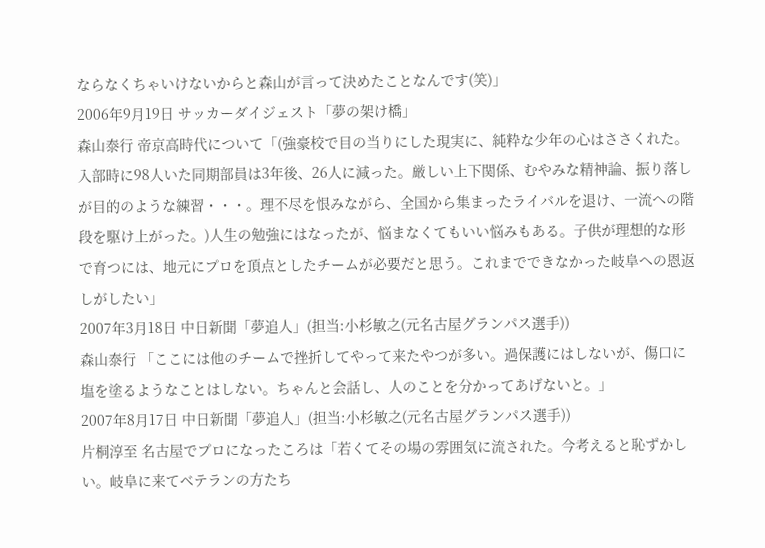ならなくちゃいけないからと森山が言って決めたことなんです(笑)」
2006年9月19日 サッカーダイジェスト「夢の架け橋」
森山泰行 帝京高時代について「(強豪校で目の当りにした現実に、純粋な少年の心はささくれた。入部時に98人いた同期部員は3年後、26人に減った。厳しい上下関係、むやみな精神論、振り落しが目的のような練習・・・。理不尽を恨みながら、全国から集まったライバルを退け、一流への階段を駆け上がった。)人生の勉強にはなったが、悩まなくてもいい悩みもある。子供が理想的な形で育つには、地元にプロを頂点としたチームが必要だと思う。これまでできなかった岐阜への恩返しがしたい」
2007年3月18日 中日新聞「夢追人」(担当:小杉敏之(元名古屋グランパス選手))
森山泰行 「ここには他のチームで挫折してやって来たやつが多い。過保護にはしないが、傷口に塩を塗るようなことはしない。ちゃんと会話し、人のことを分かってあげないと。」
2007年8月17日 中日新聞「夢追人」(担当:小杉敏之(元名古屋グランパス選手))
片桐淳至 名古屋でプロになったころは「若くてその場の雰囲気に流された。今考えると恥ずかしい。岐阜に来てベテランの方たち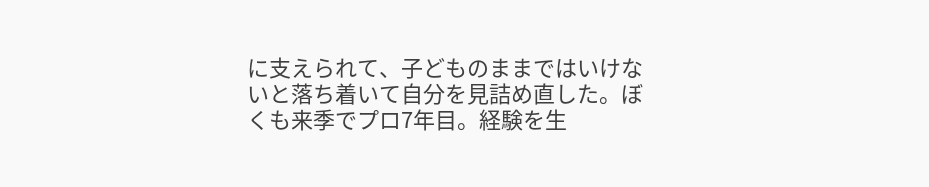に支えられて、子どものままではいけないと落ち着いて自分を見詰め直した。ぼくも来季でプロ7年目。経験を生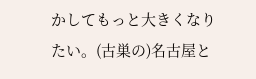かしてもっと大きくなりたい。(古巣の)名古屋と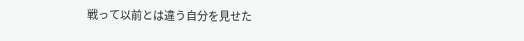戦って以前とは違う自分を見せた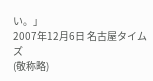い。」
2007年12月6日 名古屋タイムズ
(敬称略)